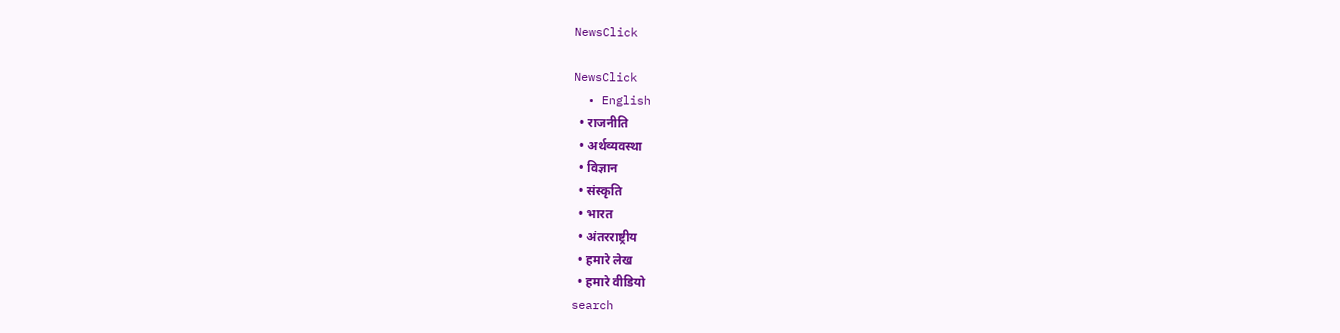NewsClick

NewsClick
  • English
  • राजनीति
  • अर्थव्यवस्था
  • विज्ञान
  • संस्कृति
  • भारत
  • अंतरराष्ट्रीय
  • हमारे लेख
  • हमारे वीडियो
search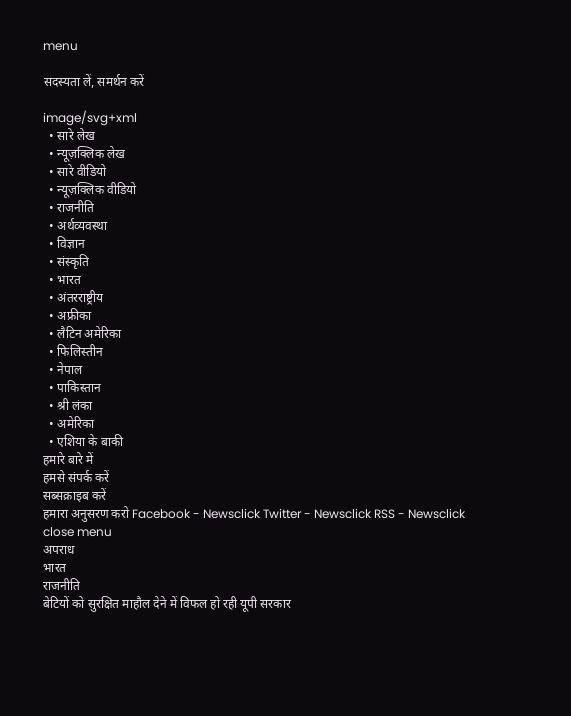menu

सदस्यता लें, समर्थन करें

image/svg+xml
  • सारे लेख
  • न्यूज़क्लिक लेख
  • सारे वीडियो
  • न्यूज़क्लिक वीडियो
  • राजनीति
  • अर्थव्यवस्था
  • विज्ञान
  • संस्कृति
  • भारत
  • अंतरराष्ट्रीय
  • अफ्रीका
  • लैटिन अमेरिका
  • फिलिस्तीन
  • नेपाल
  • पाकिस्तान
  • श्री लंका
  • अमेरिका
  • एशिया के बाकी
हमारे बारे में
हमसे संपर्क करें
सब्सक्राइब करें
हमारा अनुसरण करो Facebook - Newsclick Twitter - Newsclick RSS - Newsclick
close menu
अपराध
भारत
राजनीति
बेटियों को सुरक्षित माहौल देने में विफल हो रही यूपी सरकार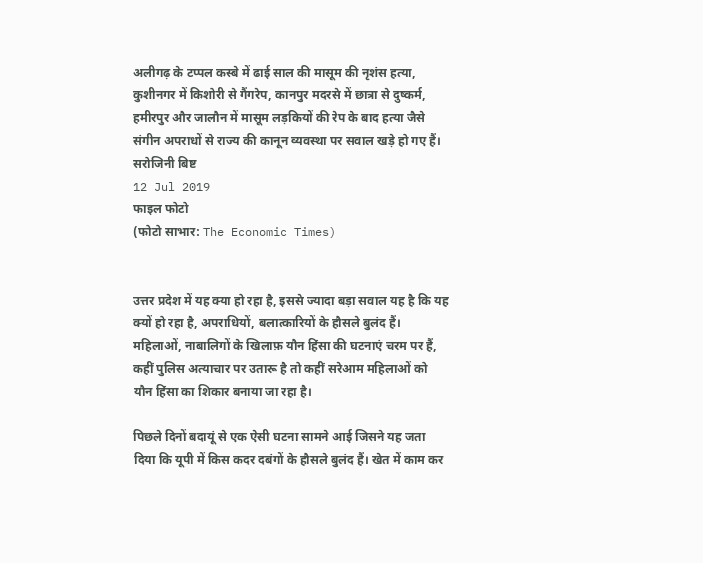अलीगढ़ के टप्पल कस्बे में ढाई साल की मासूम की नृशंस हत्या, कुशीनगर में किशोरी से गैंगरेप, कानपुर मदरसे में छात्रा से दुष्कर्म, हमीरपुर और जालौन में मासूम लड़कियों की रेप के बाद हत्या जैसे संगीन अपराधों से राज्य की कानून व्यवस्था पर सवाल खड़े हो गए हैं।
सरोजिनी बिष्ट
12 Jul 2019
फाइल फोटो
(फोटो साभार: The Economic Times)


उत्तर प्रदेश में यह क्या हो रहा है, इससे ज्यादा बड़ा सवाल यह है कि यह क्यों हो रहा है, अपराधियों, बलात्कारियों के हौसले बुलंद हैं। महिलाओं, नाबालिगों के खिलाफ़ यौन हिंसा की घटनाएं चरम पर हैं, कहीं पुलिस अत्याचार पर उतारू है तो कहीं सरेआम महिलाओं को यौन हिंसा का शिकार बनाया जा रहा है।

पिछले दिनों बदायूं से एक ऐसी घटना सामने आई जिसने यह जता दिया कि यूपी में किस कदर दबंगों के हौसले बुलंद हैं। खेत में काम कर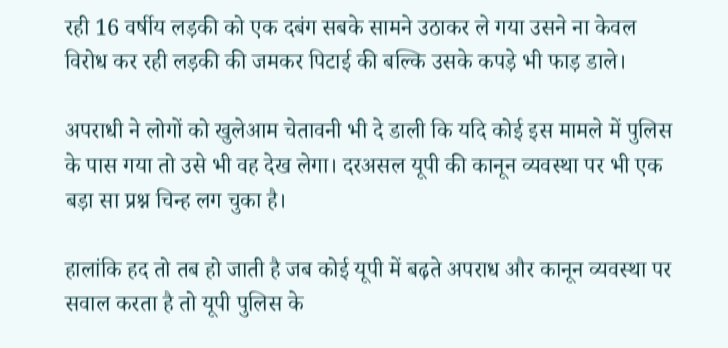रही 16 वर्षीय लड़की को एक दबंग सबके सामने उठाकर ले गया उसने ना केवल विरोध कर रही लड़की की जमकर पिटाई की बल्कि उसके कपड़े भी फाड़ डाले।

अपराधी ने लोगों को खुलेआम चेतावनी भी दे डाली कि यदि कोई इस मामले में पुलिस के पास गया तो उसे भी वह देख लेगा। दरअसल यूपी की कानून व्यवस्था पर भी एक बड़ा सा प्रश्न चिन्ह लग चुका है।

हालांकि हद तो तब हो जाती है जब कोई यूपी में बढ़ते अपराध और कानून व्यवस्था पर सवाल करता है तो यूपी पुलिस के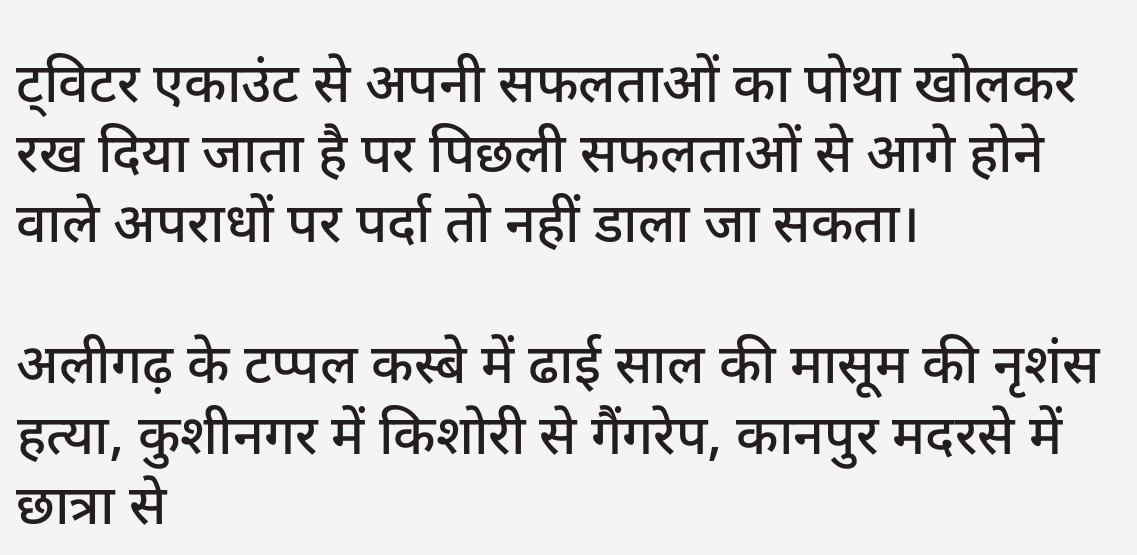ट्विटर एकाउंट से अपनी सफलताओं का पोथा खोलकर रख दिया जाता है पर पिछली सफलताओं से आगे होने वाले अपराधों पर पर्दा तो नहीं डाला जा सकता।

अलीगढ़ के टप्पल कस्बे में ढाई साल की मासूम की नृशंस हत्या, कुशीनगर में किशोरी से गैंगरेप, कानपुर मदरसे में छात्रा से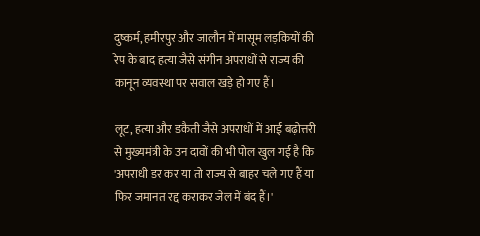दुष्कर्म, हमीरपुर और जालौन में मासूम लड़कियों की रेप के बाद हत्या जैसे संगीन अपराधों से राज्य की कानून व्यवस्था पर सवाल खड़े हो गए हैं।

लूट, हत्या और डकैती जैसे अपराधों में आई बढ़ोत्तरी से मुख्यमंत्री के उन दावों की भी पोल खुल गई है कि 'अपराधी डर कर या तो राज्य से बाहर चले गए हैं या फिर जमानत रद्द कराकर जेल में बंद हैं।'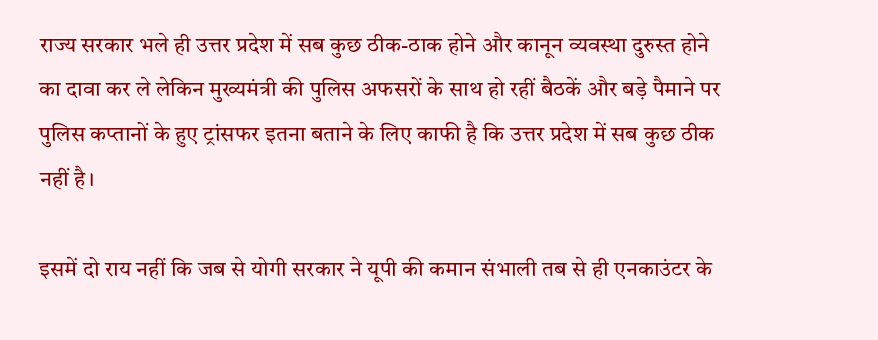राज्य सरकार भले ही उत्तर प्रदेश में सब कुछ ठीक-ठाक होने और कानून व्यवस्था दुरुस्त होने का दावा कर ले लेकिन मुख्यमंत्री की पुलिस अफसरों के साथ हो रहीं बैठकें और बड़े पैमाने पर पुलिस कप्तानों के हुए ट्रांसफर इतना बताने के लिए काफी है कि उत्तर प्रदेश में सब कुछ ठीक नहीं है।

इसमें दो राय नहीं कि जब से योगी सरकार ने यूपी की कमान संभाली तब से ही एनकाउंटर के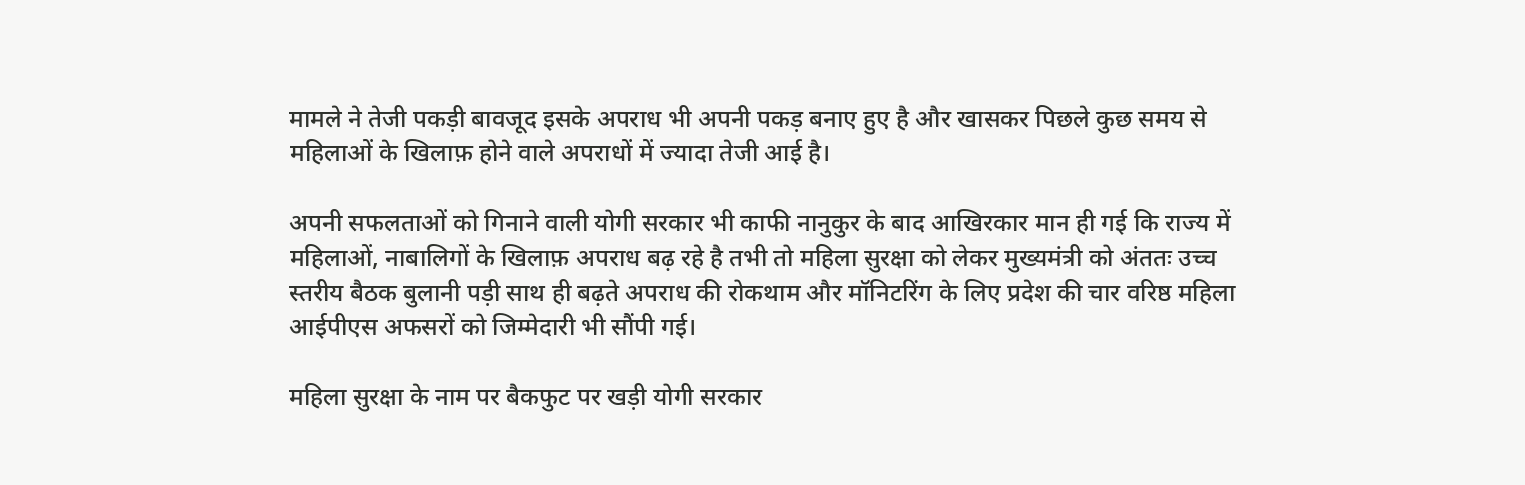मामले ने तेजी पकड़ी बावजूद इसके अपराध भी अपनी पकड़ बनाए हुए है और खासकर पिछले कुछ समय से महिलाओं के खिलाफ़ होने वाले अपराधों में ज्यादा तेजी आई है।

अपनी सफलताओं को गिनाने वाली योगी सरकार भी काफी नानुकुर के बाद आखिरकार मान ही गई कि राज्य में महिलाओं, नाबालिगों के खिलाफ़ अपराध बढ़ रहे है तभी तो महिला सुरक्षा को लेकर मुख्यमंत्री को अंततः उच्च स्तरीय बैठक बुलानी पड़ी साथ ही बढ़ते अपराध की रोकथाम और मॉनिटरिंग के लिए प्रदेश की चार वरिष्ठ महिला आईपीएस अफसरों को जिम्मेदारी भी सौंपी गई।

महिला सुरक्षा के नाम पर बैकफुट पर खड़ी योगी सरकार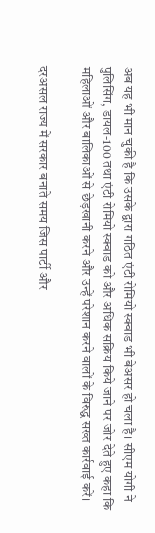अब यह भी मान चुकी है कि उसके द्वारा गठित एंटी रोमियो स्क्वाड भी बेअसर हो चला है। सीएम योगी ने पुलिसिंग, डायल-100 तथा एंटी रोमियो स्क्वाड को और अधिक सक्रिय किये जाने पर जोर देते हुए कहा कि महिलाओं और बालिकाओं से छेड़खानी करने और उन्हें परेशान करने वालों के विरुद्ध सख्त कार्रवाई करें।

दरअसल राज्य में सरकार बनाते समय जिस पार्टी और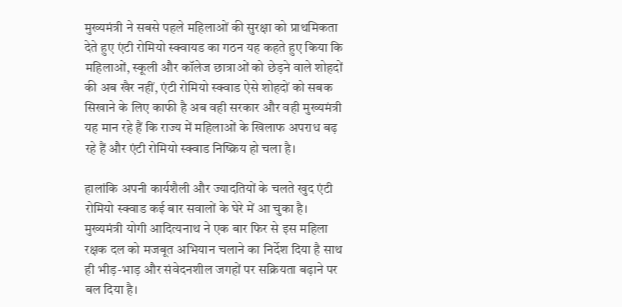मुख्यमंत्री ने सबसे पहले महिलाओं की सुरक्षा को प्राथमिकता देते हुए एंटी रोमियो स्क्वायड का गठन यह कहते हुए किया कि महिलाओं, स्कूली और कॉलेज छात्राओं को छेड़ने वाले शोहदों की अब खैर नहीं, एंटी रोमियो स्क्वाड ऐसे शोहदों को सबक सिखाने के लिए काफी है अब वही सरकार और वही मुख्यमंत्री यह मान रहे हैं कि राज्य में महिलाओं के खिलाफ अपराध बढ़ रहे हैं और एंटी रोमियो स्क्वाड निष्क्रिय हो चला है।

हालांकि अपनी कार्यशैली और ज्यादतियों के चलते खुद एंटी रोमियो स्क्वाड कई बार सवालों के घेरे में आ चुका है। मुख्यमंत्री योगी आदित्यनाथ ने एक बार फिर से इस महिला रक्षक दल को मजबूत अभियान चलाने का निर्देश दिया है साथ ही भीड़-भाड़ और संवेदनशील जगहों पर सक्रियता बढ़ाने पर बल दिया है।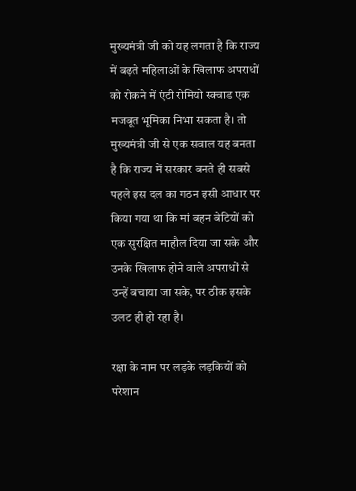मुख्यमंत्री जी को यह लगता है कि राज्य में बढ़ते महिलाओं के खिलाफ अपराधों को रोकने में एंटी रोमियो स्क्वाड एक मजबूत भूमिका निभा सकता है। तो मुख्यमंत्री जी से एक सवाल यह बनता है कि राज्य में सरकार बनते ही सबसे पहले इस दल का गठन इसी आधार पर किया गया था कि मां बहन बेटियों को एक सुरक्षित माहौल दिया जा सके और उनके खिलाफ होने वाले अपराधों से उन्हें बचाया जा सके, पर ठीक इसके उलट ही हो रहा है।

रक्षा के नाम पर लड़के लड़कियों को परेशान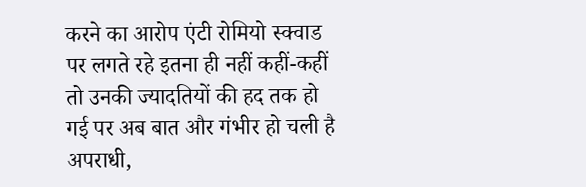करने का आरोप एंटी रोमियो स्क्वाड पर लगते रहे इतना ही नहीं कहीं-कहीं तो उनकी ज्यादतियों की हद तक हो गई पर अब बात और गंभीर हो चली है अपराधी,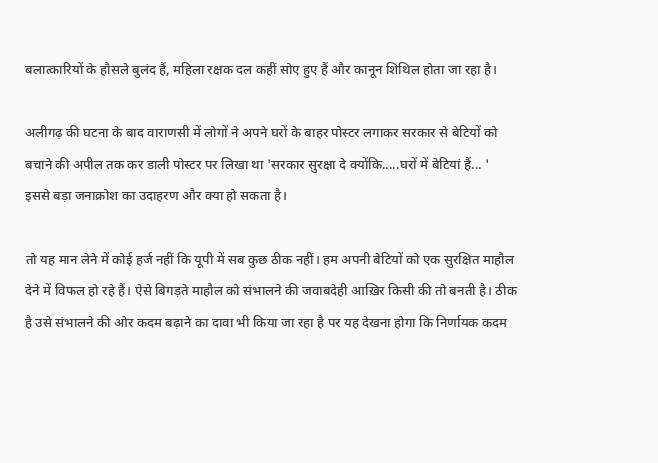बलात्कारियों के हौसले बुलंद हैं, महिला रक्षक दल कहीं सोए हुए हैं और कानून शिथिल होता जा रहा है।

अलीगढ़ की घटना के बाद वाराणसी में लोगों ने अपने घरों के बाहर पोस्टर लगाकर सरकार से बेटियों को बचाने की अपील तक कर डाली पोस्टर पर लिखा था 'सरकार सुरक्षा दे क्योंकि.....घरों में बेटियां हैं... '  इससे बड़ा जनाक्रोश का उदाहरण और क्या हो सकता है।

तो यह मान लेने में कोई हर्ज नहीं कि यूपी में सब कुछ ठीक नहीं। हम अपनी बेटियों को एक सुरक्षित माहौल देने में विफल हो रहे हैं। ऐसे बिगड़ते माहौल को संभालने की जवाबदेही आख़िर किसी की तो बनती है। ठीक है उसे संभालने की ओर कदम बढ़ाने का दावा भी किया जा रहा है पर यह देखना होगा कि निर्णायक कदम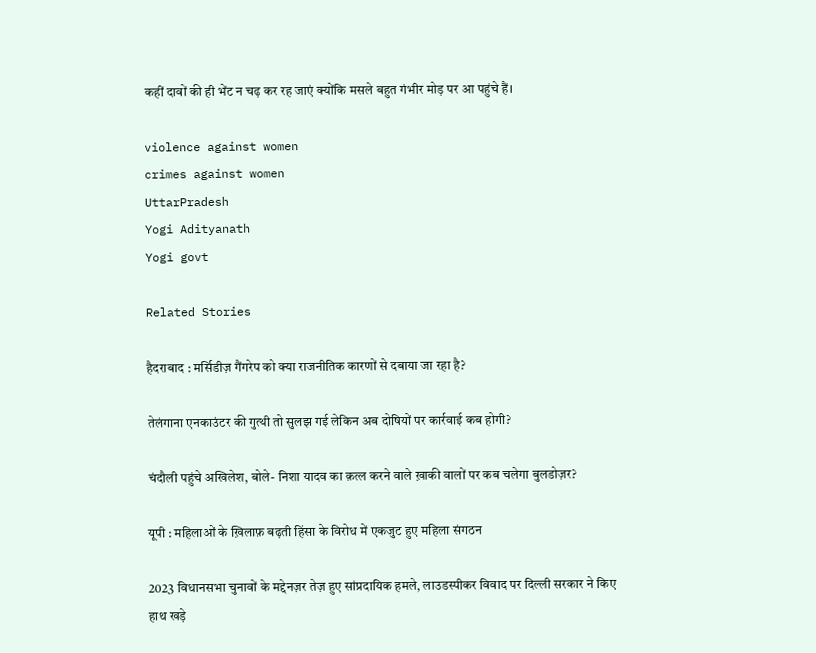कहीं दावों की ही भेंट न चढ़ कर रह जाएं क्योंकि मसले बहुत गंभीर मोड़ पर आ पहुंचे हैं।

violence against women
crimes against women
UttarPradesh
Yogi Adityanath
Yogi govt

Related Stories

हैदराबाद : मर्सिडीज़ गैंगरेप को क्या राजनीतिक कारणों से दबाया जा रहा है?

तेलंगाना एनकाउंटर की गुत्थी तो सुलझ गई लेकिन अब दोषियों पर कार्रवाई कब होगी?

चंदौली पहुंचे अखिलेश, बोले- निशा यादव का क़त्ल करने वाले ख़ाकी वालों पर कब चलेगा बुलडोज़र?

यूपी : महिलाओं के ख़िलाफ़ बढ़ती हिंसा के विरोध में एकजुट हुए महिला संगठन

2023 विधानसभा चुनावों के मद्देनज़र तेज़ हुए सांप्रदायिक हमले, लाउडस्पीकर विवाद पर दिल्ली सरकार ने किए हाथ खड़े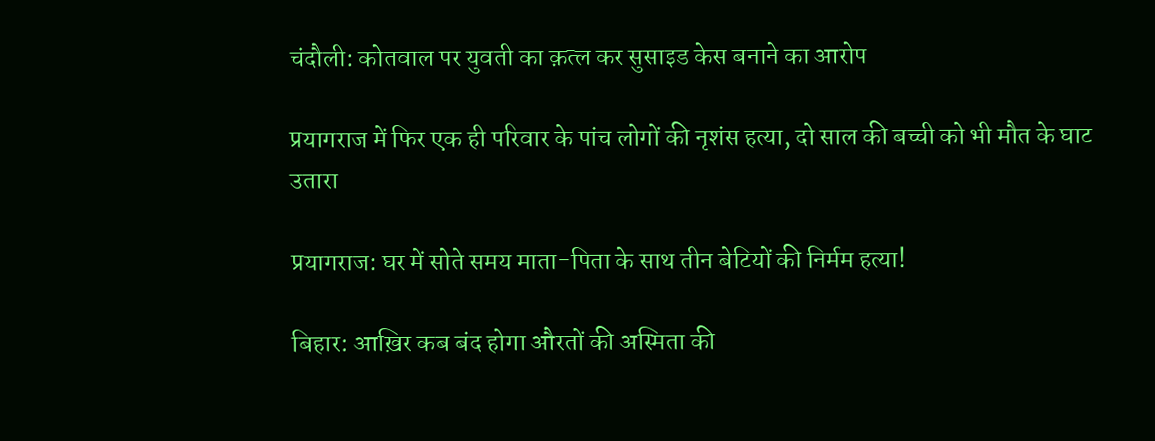चंदौली: कोतवाल पर युवती का क़त्ल कर सुसाइड केस बनाने का आरोप

प्रयागराज में फिर एक ही परिवार के पांच लोगों की नृशंस हत्या, दो साल की बच्ची को भी मौत के घाट उतारा

प्रयागराज: घर में सोते समय माता-पिता के साथ तीन बेटियों की निर्मम हत्या!

बिहार: आख़िर कब बंद होगा औरतों की अस्मिता की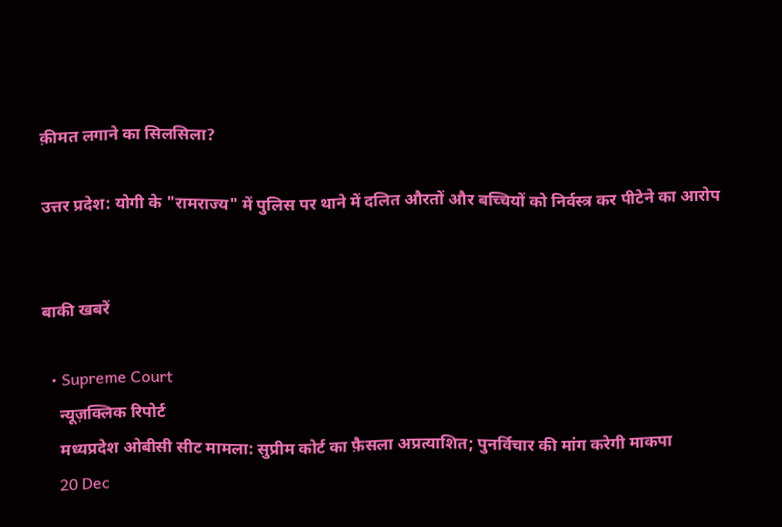क़ीमत लगाने का सिलसिला?

उत्तर प्रदेश: योगी के "रामराज्य" में पुलिस पर थाने में दलित औरतों और बच्चियों को निर्वस्त्र कर पीटेने का आरोप


बाकी खबरें

  • Supreme Court
    न्यूज़क्लिक रिपोर्ट
    मध्यप्रदेश ओबीसी सीट मामला: सुप्रीम कोर्ट का फ़ैसला अप्रत्याशित; पुनर्विचार की मांग करेगी माकपा
    20 Dec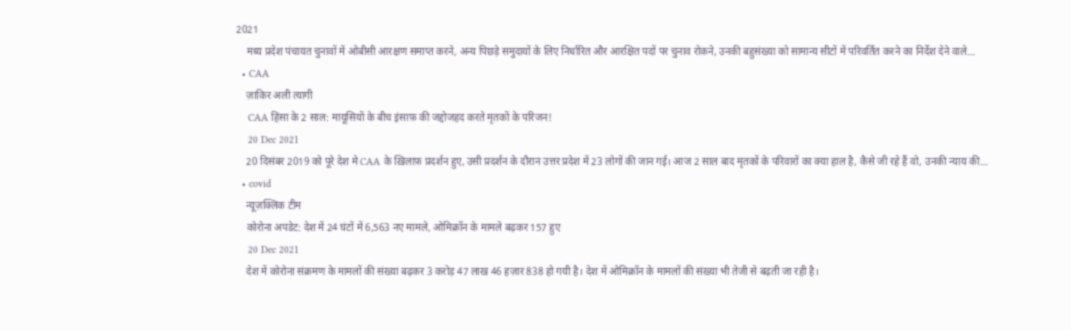2021
    मध्य प्रदेश पंचायत चुनावों में ओबीसी आरक्षण समाप्त करने, अन्य पिछड़े समुदायों के लिए निर्धारित और आरक्षित पदों पर चुनाव रोकने, उनकी बहुसंख्या को सामान्य सीटों में परिवर्तित करने का निर्देश देने वाले…
  • CAA
    ज़ाकिर अली त्यागी
    CAA हिंसा के 2 साल: मायूसियों के बीच इंसाफ़ की जद्दोजहद करते मृतकों के परिजन!
    20 Dec 2021
    20 दिसंबर 2019 को पूरे देश मे CAA के ख़िलाफ़ प्रदर्शन हुए, उसी प्रदर्शन के दौरान उत्तर प्रदेश में 23 लोगों की जान गई। आज 2 साल बाद मृतकों के परिवारों का क्या हाल है, कैसे जी रहे हैं वो, उनकी न्याय की…
  • covid
    न्यूज़क्लिक टीम
    कोरोना अपडेट: देश में 24 घंटों में 6,563 नए मामले, ओमिक्रॉन के मामले बढ़कर 157 हुए
    20 Dec 2021
    देश में कोरोना संक्रमण के मामलों की संख्या बढ़कर 3 करोड़ 47 लाख 46 हज़ार 838 हो गयी है। देश में ओमिक्रॉन के मामलों की संख्या भी तेजी से बढ़ती जा रही है।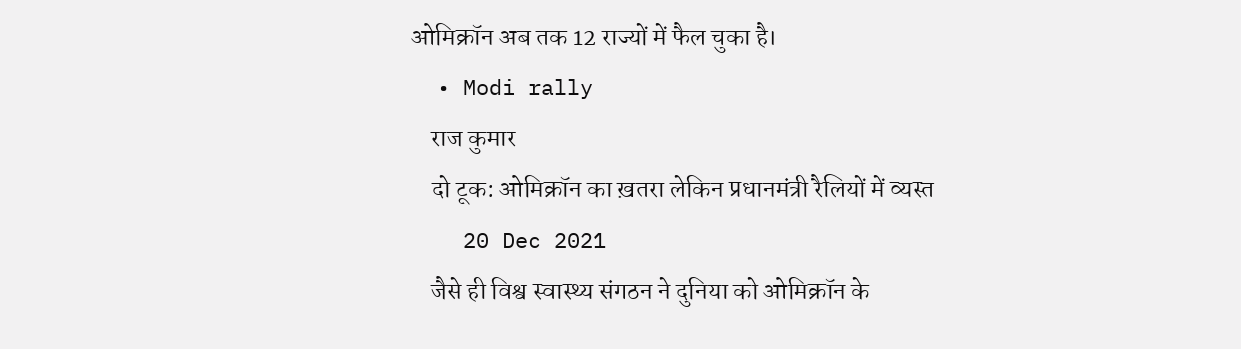ओमिक्रॉन अब तक 12 राज्यों में फैल चुका है।
  • Modi rally
    राज कुमार
    दो टूक: ओमिक्रॉन का ख़तरा लेकिन प्रधानमंत्री रैलियों में व्यस्त
    20 Dec 2021
    जैसे ही विश्व स्वास्थ्य संगठन ने दुनिया को ओमिक्रॉन के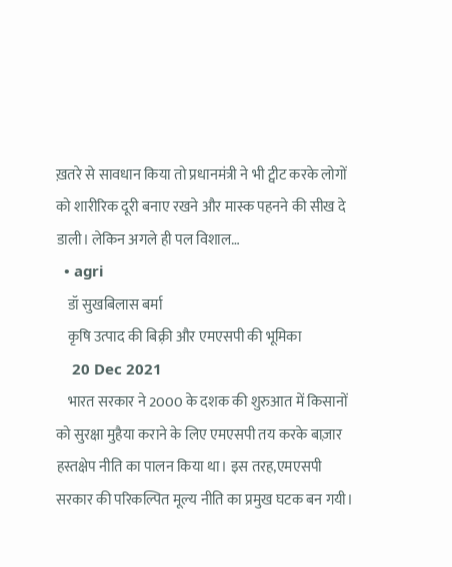ख़तरे से सावधान किया तो प्रधानमंत्री ने भी ट्वीट करके लोगों को शारीरिक दूरी बनाए रखने और मास्क पहनने की सीख दे डाली। लेकिन अगले ही पल विशाल…
  • agri
    डॉ सुखबिलास बर्मा
    कृषि उत्पाद की बिक़्री और एमएसपी की भूमिका
    20 Dec 2021
    भारत सरकार ने 2000 के दशक की शुरुआत में किसानों को सुरक्षा मुहैया कराने के लिए एमएसपी तय करके बाज़ार हस्तक्षेप नीति का पालन किया था। इस तरह,एमएसपी सरकार की परिकल्पित मूल्य नीति का प्रमुख घटक बन गयी।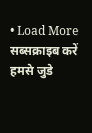• Load More
सब्सक्राइब करें
हमसे जुडे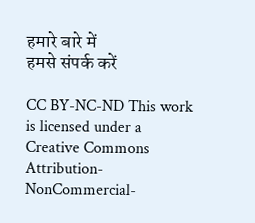हमारे बारे में
हमसे संपर्क करें

CC BY-NC-ND This work is licensed under a Creative Commons Attribution-NonCommercial-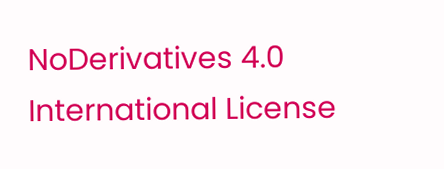NoDerivatives 4.0 International License